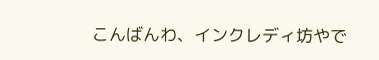こんばんわ、インクレディ坊やで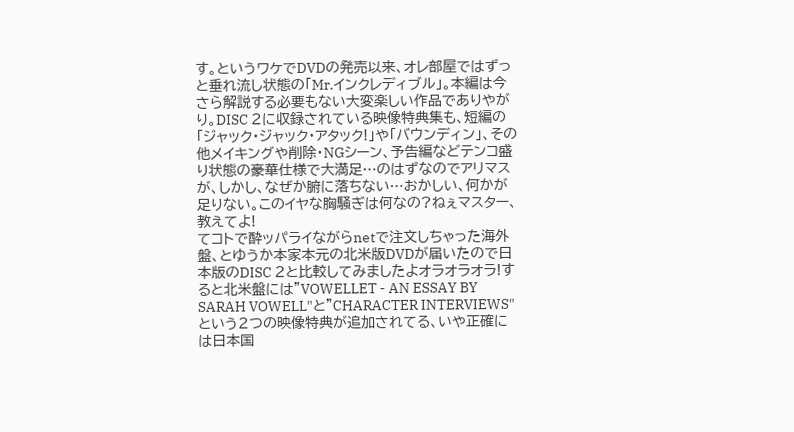す。というワケでDVDの発売以来、オレ部屋ではずっと垂れ流し状態の「Mr.インクレディブル」。本編は今さら解説する必要もない大変楽しい作品でありやがり。DISC 2に収録されている映像特典集も、短編の「ジャック・ジャック・アタック!」や「バウンディン」、その他メイキングや削除・NGシーン、予告編などテンコ盛り状態の豪華仕様で大満足…のはずなのでアリマスが、しかし、なぜか腑に落ちない…おかしい、何かが足りない。このイヤな胸騒ぎは何なの?ねぇマスター、教えてよ!
てコトで酔ッパライながらnetで注文しちゃった海外盤、とゆうか本家本元の北米版DVDが届いたので日本版のDISC 2と比較してみましたよオラオラオラ!すると北米盤には"VOWELLET - AN ESSAY BY SARAH VOWELL"と"CHARACTER INTERVIEWS"という2つの映像特典が追加されてる、いや正確には日本国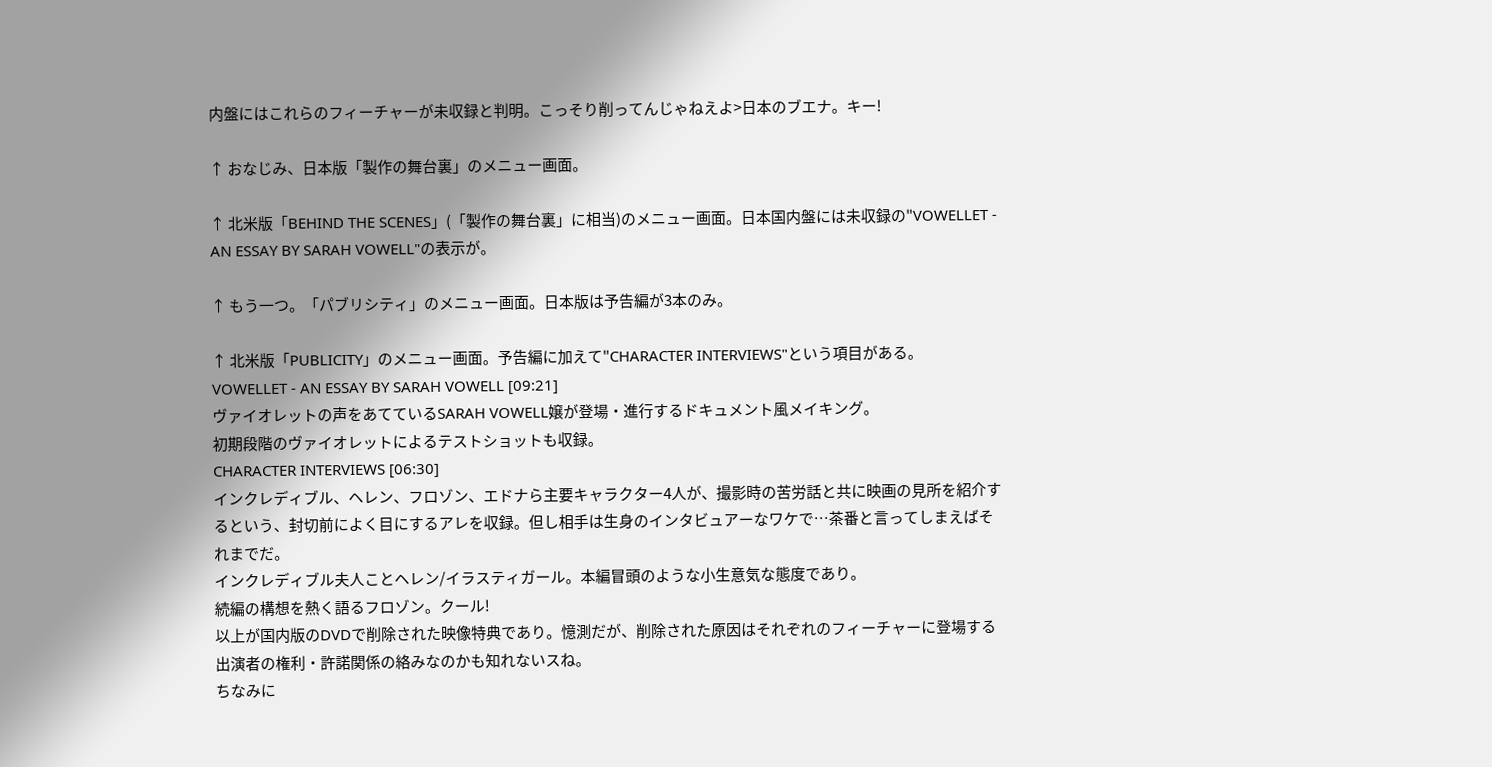内盤にはこれらのフィーチャーが未収録と判明。こっそり削ってんじゃねえよ>日本のブエナ。キー!

↑ おなじみ、日本版「製作の舞台裏」のメニュー画面。

↑ 北米版「BEHIND THE SCENES」(「製作の舞台裏」に相当)のメニュー画面。日本国内盤には未収録の"VOWELLET - AN ESSAY BY SARAH VOWELL"の表示が。

↑ もう一つ。「パブリシティ」のメニュー画面。日本版は予告編が3本のみ。

↑ 北米版「PUBLICITY」のメニュー画面。予告編に加えて"CHARACTER INTERVIEWS"という項目がある。
VOWELLET - AN ESSAY BY SARAH VOWELL [09:21]
ヴァイオレットの声をあてているSARAH VOWELL嬢が登場・進行するドキュメント風メイキング。
初期段階のヴァイオレットによるテストショットも収録。
CHARACTER INTERVIEWS [06:30]
インクレディブル、ヘレン、フロゾン、エドナら主要キャラクター4人が、撮影時の苦労話と共に映画の見所を紹介するという、封切前によく目にするアレを収録。但し相手は生身のインタビュアーなワケで…茶番と言ってしまえばそれまでだ。
インクレディブル夫人ことヘレン/イラスティガール。本編冒頭のような小生意気な態度であり。
続編の構想を熱く語るフロゾン。クール!
以上が国内版のDVDで削除された映像特典であり。憶測だが、削除された原因はそれぞれのフィーチャーに登場する出演者の権利・許諾関係の絡みなのかも知れないスね。
ちなみに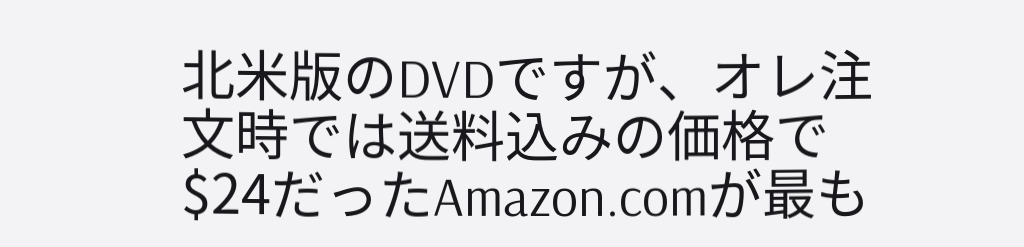北米版のDVDですが、オレ注文時では送料込みの価格で$24だったAmazon.comが最も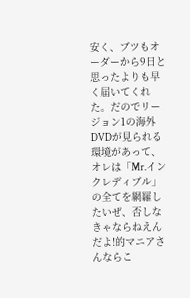安く、ブツもオーダーから9日と思ったよりも早く届いてくれた。だのでリージョン1の海外DVDが見られる環境があって、オレは「Mr.インクレディブル」の全てを網羅したいぜ、否しなきゃならねえんだよ!的マニアさんならこ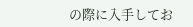の際に入手してお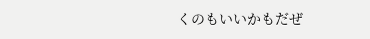くのもいいかもだぜ